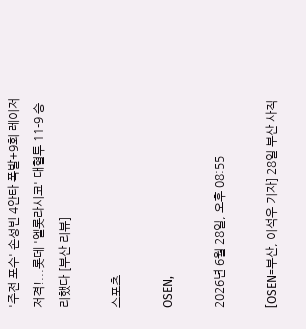'주전 포수' 손성빈 4안타 폭발+9회 레이저 저격!...롯데 '엘롯라시코' 대혈투 11-9 승리했다 [부산 리뷰]

스포츠

OSEN,

2026년 6월 28일, 오후 08:55

[OSEN=부산, 이석우 기자] 28일 부산 사직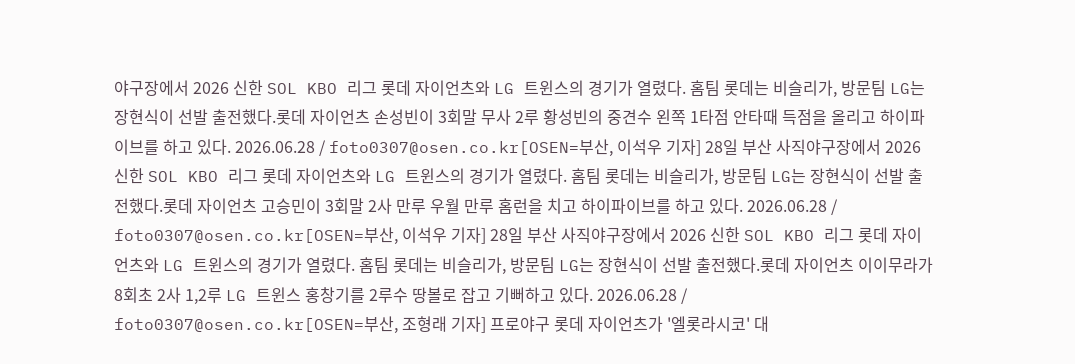야구장에서 2026 신한 SOL KBO 리그 롯데 자이언츠와 LG 트윈스의 경기가 열렸다. 홈팀 롯데는 비슬리가, 방문팀 LG는 장현식이 선발 출전했다.롯데 자이언츠 손성빈이 3회말 무사 2루 황성빈의 중견수 왼쪽 1타점 안타때 득점을 올리고 하이파이브를 하고 있다. 2026.06.28 / foto0307@osen.co.kr[OSEN=부산, 이석우 기자] 28일 부산 사직야구장에서 2026 신한 SOL KBO 리그 롯데 자이언츠와 LG 트윈스의 경기가 열렸다. 홈팀 롯데는 비슬리가, 방문팀 LG는 장현식이 선발 출전했다.롯데 자이언츠 고승민이 3회말 2사 만루 우월 만루 홈런을 치고 하이파이브를 하고 있다. 2026.06.28 / foto0307@osen.co.kr[OSEN=부산, 이석우 기자] 28일 부산 사직야구장에서 2026 신한 SOL KBO 리그 롯데 자이언츠와 LG 트윈스의 경기가 열렸다. 홈팀 롯데는 비슬리가, 방문팀 LG는 장현식이 선발 출전했다.롯데 자이언츠 이이무라가 8회초 2사 1,2루 LG 트윈스 홍창기를 2루수 땅볼로 잡고 기뻐하고 있다. 2026.06.28 / foto0307@osen.co.kr[OSEN=부산, 조형래 기자] 프로야구 롯데 자이언츠가 '엘롯라시코' 대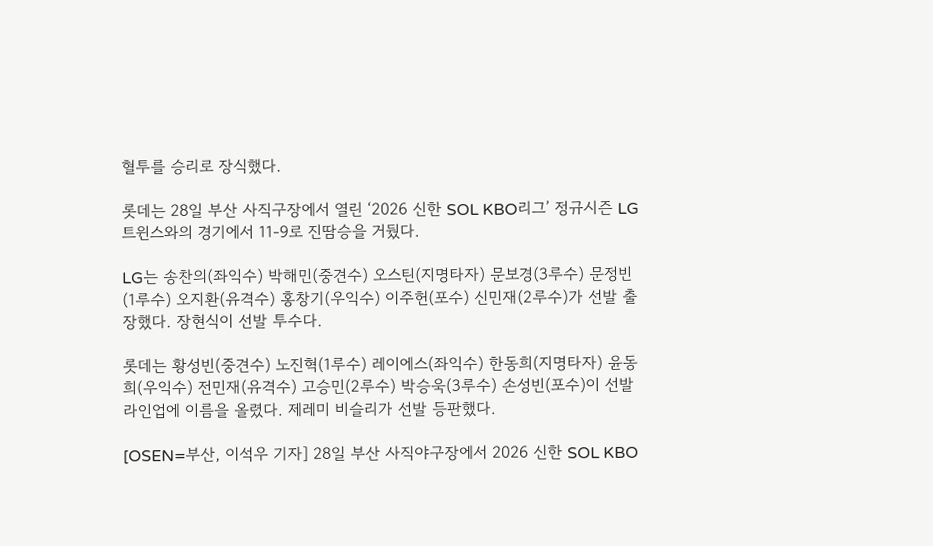혈투를 승리로 장식했다.

롯데는 28일 부산 사직구장에서 열린 ‘2026 신한 SOL KBO리그’ 정규시즌 LG 트윈스와의 경기에서 11-9로 진땀승을 거뒀다.

LG는 송찬의(좌익수) 박해민(중견수) 오스틴(지명타자) 문보경(3루수) 문정빈(1루수) 오지환(유격수) 홍창기(우익수) 이주헌(포수) 신민재(2루수)가 선발 출장했다. 장현식이 선발 투수다.

롯데는 황성빈(중견수) 노진혁(1루수) 레이에스(좌익수) 한동희(지명타자) 윤동희(우익수) 전민재(유격수) 고승민(2루수) 박승욱(3루수) 손성빈(포수)이 선발 라인업에 이름을 올렸다. 제레미 비슬리가 선발 등판했다.

[OSEN=부산, 이석우 기자] 28일 부산 사직야구장에서 2026 신한 SOL KBO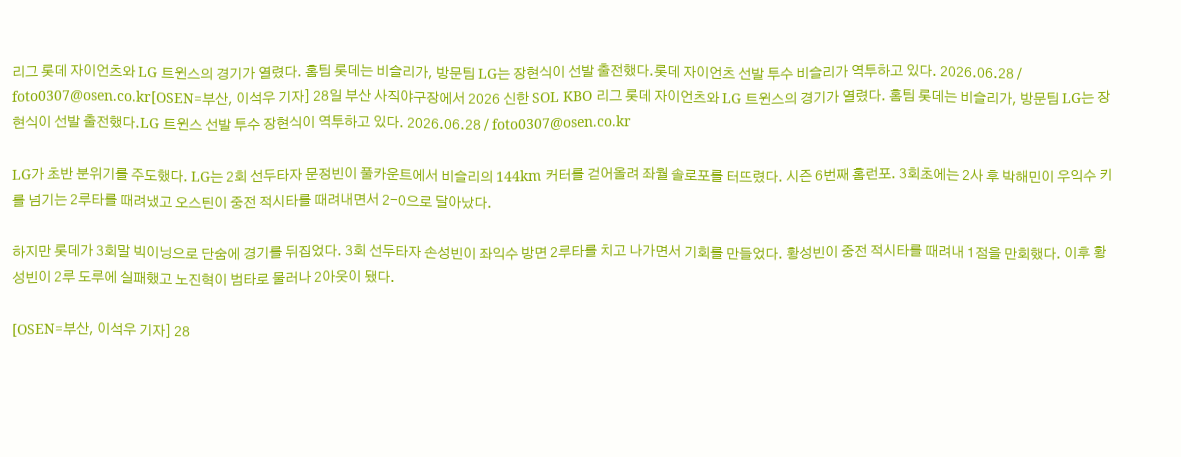리그 롯데 자이언츠와 LG 트윈스의 경기가 열렸다. 홈팀 롯데는 비슬리가, 방문팀 LG는 장현식이 선발 출전했다.롯데 자이언츠 선발 투수 비슬리가 역투하고 있다. 2026.06.28 / foto0307@osen.co.kr[OSEN=부산, 이석우 기자] 28일 부산 사직야구장에서 2026 신한 SOL KBO 리그 롯데 자이언츠와 LG 트윈스의 경기가 열렸다. 홈팀 롯데는 비슬리가, 방문팀 LG는 장현식이 선발 출전했다.LG 트윈스 선발 투수 장현식이 역투하고 있다. 2026.06.28 / foto0307@osen.co.kr

LG가 초반 분위기를 주도했다. LG는 2회 선두타자 문정빈이 풀카운트에서 비슬리의 144km 커터를 걷어올려 좌월 솔로포를 터뜨렸다. 시즌 6번째 홈런포. 3회초에는 2사 후 박해민이 우익수 키를 넘기는 2루타를 때려냈고 오스틴이 중전 적시타를 때려내면서 2-0으로 달아났다.

하지만 롯데가 3회말 빅이닝으로 단숨에 경기를 뒤집었다. 3회 선두타자 손성빈이 좌익수 방면 2루타를 치고 나가면서 기회를 만들었다. 황성빈이 중전 적시타를 때려내 1점을 만회했다. 이후 황성빈이 2루 도루에 실패했고 노진혁이 범타로 물러나 2아웃이 됐다.

[OSEN=부산, 이석우 기자] 28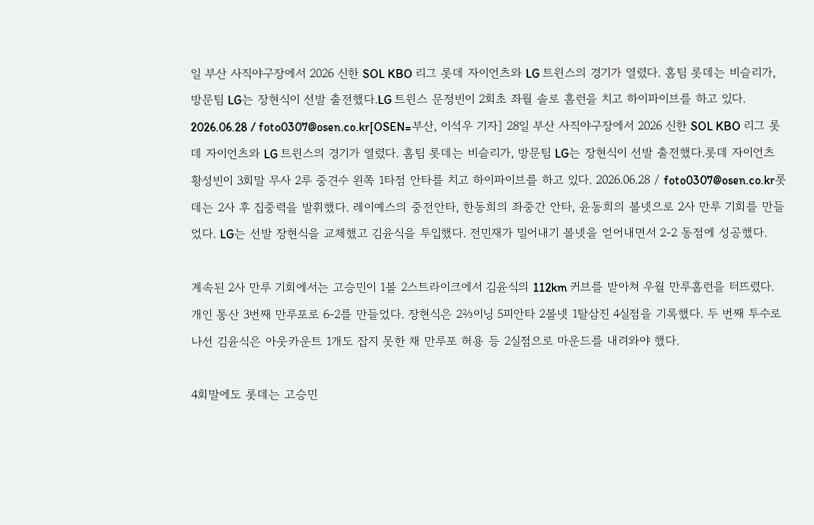일 부산 사직야구장에서 2026 신한 SOL KBO 리그 롯데 자이언츠와 LG 트윈스의 경기가 열렸다. 홈팀 롯데는 비슬리가, 방문팀 LG는 장현식이 선발 출전했다.LG 트윈스 문정빈이 2회초 좌월 솔로 홈런을 치고 하이파이브를 하고 있다. 2026.06.28 / foto0307@osen.co.kr[OSEN=부산, 이석우 기자] 28일 부산 사직야구장에서 2026 신한 SOL KBO 리그 롯데 자이언츠와 LG 트윈스의 경기가 열렸다. 홈팀 롯데는 비슬리가, 방문팀 LG는 장현식이 선발 출전했다.롯데 자이언츠 황성빈이 3회말 무사 2루 중견수 왼쪽 1타점 안타를 치고 하이파이브를 하고 있다. 2026.06.28 / foto0307@osen.co.kr롯데는 2사 후 집중력을 발휘했다. 레이예스의 중전안타, 한동희의 좌중간 안타, 윤동희의 볼넷으로 2사 만루 기회를 만들었다. LG는 선발 장현식을 교체했고 김윤식을 투입했다. 전민재가 밀어내기 볼넷을 얻어내면서 2-2 동점에 성공했다.

계속된 2사 만루 기회에서는 고승민이 1볼 2스트라이크에서 김윤식의 112km 커브를 받아쳐 우월 만루홈런을 터뜨렸다. 개인 통산 3번째 만루포로 6-2를 만들었다. 장현식은 2⅔이닝 5피안타 2볼넷 1탈삼진 4실점을 기록했다. 두 번째 투수로 나선 김윤식은 아웃카운트 1개도 잡지 못한 채 만루포 허용 등 2실점으로 마운드를 내려와야 했다.

4회말에도 롯데는 고승민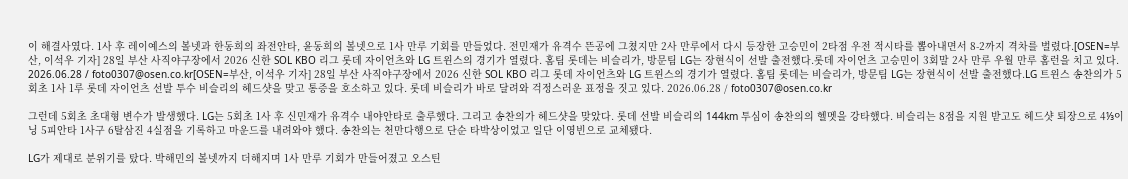이 해결사였다. 1사 후 레이예스의 볼넷과 한동희의 좌전안타, 윤동희의 볼넷으로 1사 만루 기회를 만들었다. 전민재가 유격수 뜬공에 그쳤지만 2사 만루에서 다시 등장한 고승민이 2타점 우전 적시타를 뽑아내면서 8-2까지 격차를 벌렸다.[OSEN=부산, 이석우 기자] 28일 부산 사직야구장에서 2026 신한 SOL KBO 리그 롯데 자이언츠와 LG 트윈스의 경기가 열렸다. 홈팀 롯데는 비슬리가, 방문팀 LG는 장현식이 선발 출전했다.롯데 자이언츠 고승민이 3회말 2사 만루 우월 만루 홈런을 치고 있다. 2026.06.28 / foto0307@osen.co.kr[OSEN=부산, 이석우 기자] 28일 부산 사직야구장에서 2026 신한 SOL KBO 리그 롯데 자이언츠와 LG 트윈스의 경기가 열렸다. 홈팀 롯데는 비슬리가, 방문팀 LG는 장현식이 선발 출전했다.LG 트윈스 송찬의가 5회초 1사 1루 롯데 자이언츠 선발 투수 비슬리의 헤드샷을 맞고 통증을 호소하고 있다. 롯데 비슬리가 바로 달려와 걱정스러운 표정을 짓고 있다. 2026.06.28 / foto0307@osen.co.kr

그런데 5회초 초대형 변수가 발생했다. LG는 5회초 1사 후 신민재가 유격수 내야안타로 출루했다. 그리고 송찬의가 헤드샷을 맞았다. 롯데 선발 비슬리의 144km 투심이 송찬의의 헬멧을 강타했다. 비슬리는 8점을 지원 받고도 헤드샷 퇴장으로 4⅓이닝 5피안타 1사구 6탈삼진 4실점을 기록하고 마운드를 내려와야 했다. 송찬의는 천만다행으로 단순 타박상이었고 일단 이영빈으로 교체됐다.

LG가 제대로 분위기를 탔다. 박해민의 볼넷까지 더해지며 1사 만루 기회가 만들어졌고 오스틴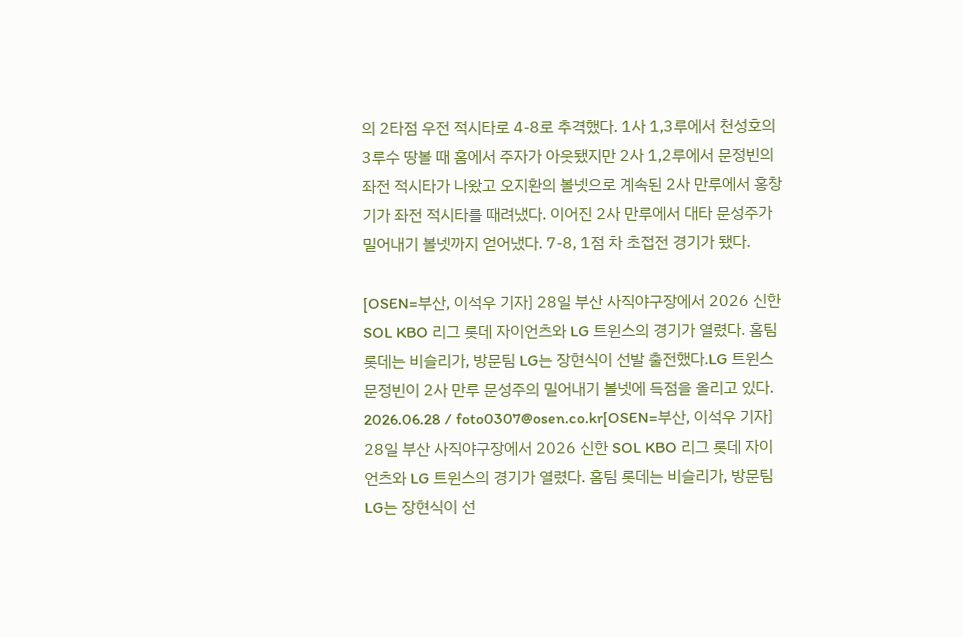의 2타점 우전 적시타로 4-8로 추격했다. 1사 1,3루에서 천성호의 3루수 땅볼 때 홈에서 주자가 아웃됐지만 2사 1,2루에서 문정빈의 좌전 적시타가 나왔고 오지환의 볼넷으로 계속된 2사 만루에서 홍창기가 좌전 적시타를 때려냈다. 이어진 2사 만루에서 대타 문성주가 밀어내기 볼넷까지 얻어냈다. 7-8, 1점 차 초접전 경기가 됐다.

[OSEN=부산, 이석우 기자] 28일 부산 사직야구장에서 2026 신한 SOL KBO 리그 롯데 자이언츠와 LG 트윈스의 경기가 열렸다. 홈팀 롯데는 비슬리가, 방문팀 LG는 장현식이 선발 출전했다.LG 트윈스 문정빈이 2사 만루 문성주의 밀어내기 볼넷에 득점을 올리고 있다. 2026.06.28 / foto0307@osen.co.kr[OSEN=부산, 이석우 기자] 28일 부산 사직야구장에서 2026 신한 SOL KBO 리그 롯데 자이언츠와 LG 트윈스의 경기가 열렸다. 홈팀 롯데는 비슬리가, 방문팀 LG는 장현식이 선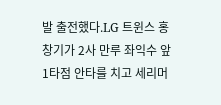발 출전했다.LG 트윈스 홍창기가 2사 만루 좌익수 앞 1타점 안타를 치고 세리머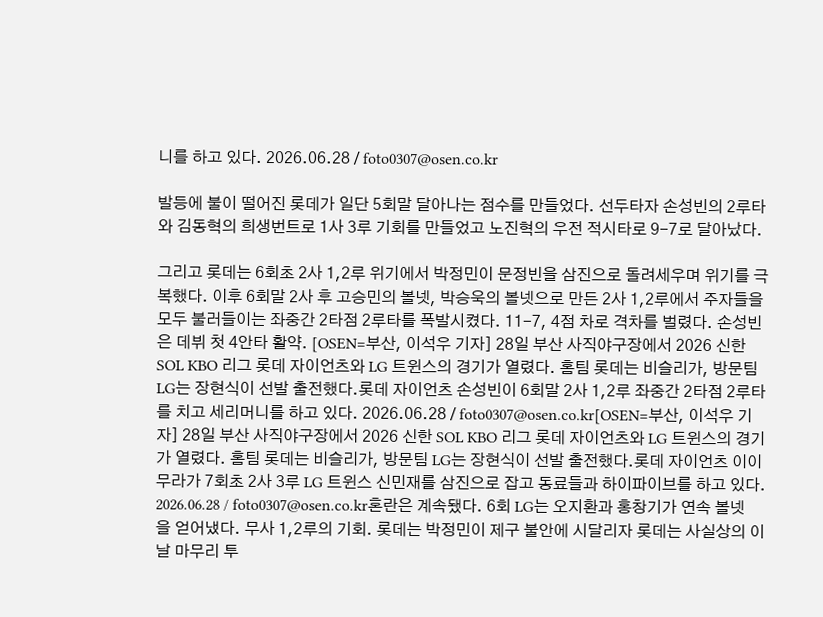니를 하고 있다. 2026.06.28 / foto0307@osen.co.kr

발등에 불이 떨어진 롯데가 일단 5회말 달아나는 점수를 만들었다. 선두타자 손성빈의 2루타와 김동혁의 희생번트로 1사 3루 기회를 만들었고 노진혁의 우전 적시타로 9-7로 달아났다.

그리고 롯데는 6회초 2사 1,2루 위기에서 박정민이 문정빈을 삼진으로 돌려세우며 위기를 극복했다. 이후 6회말 2사 후 고승민의 볼넷, 박승욱의 볼넷으로 만든 2사 1,2루에서 주자들을 모두 불러들이는 좌중간 2타점 2루타를 폭발시켰다. 11-7, 4점 차로 격차를 벌렸다. 손성빈은 데뷔 첫 4안타 활약. [OSEN=부산, 이석우 기자] 28일 부산 사직야구장에서 2026 신한 SOL KBO 리그 롯데 자이언츠와 LG 트윈스의 경기가 열렸다. 홈팀 롯데는 비슬리가, 방문팀 LG는 장현식이 선발 출전했다.롯데 자이언츠 손성빈이 6회말 2사 1,2루 좌중간 2타점 2루타를 치고 세리머니를 하고 있다. 2026.06.28 / foto0307@osen.co.kr[OSEN=부산, 이석우 기자] 28일 부산 사직야구장에서 2026 신한 SOL KBO 리그 롯데 자이언츠와 LG 트윈스의 경기가 열렸다. 홈팀 롯데는 비슬리가, 방문팀 LG는 장현식이 선발 출전했다.롯데 자이언츠 이이무라가 7회초 2사 3루 LG 트윈스 신민재를 삼진으로 잡고 동료들과 하이파이브를 하고 있다. 2026.06.28 / foto0307@osen.co.kr혼란은 계속됐다. 6회 LG는 오지환과 홍창기가 연속 볼넷을 얻어냈다. 무사 1,2루의 기회. 롯데는 박정민이 제구 불안에 시달리자 롯데는 사실상의 이날 마무리 투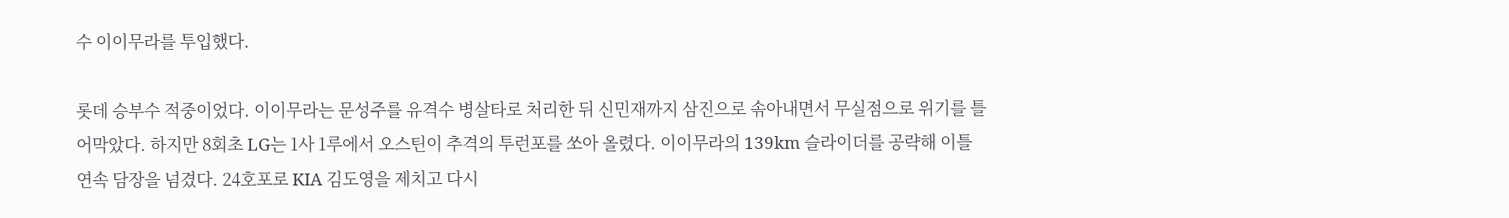수 이이무라를 투입했다.

롯데 승부수 적중이었다. 이이무라는 문성주를 유격수 병살타로 처리한 뒤 신민재까지 삼진으로 솎아내면서 무실점으로 위기를 틀어막았다. 하지만 8회초 LG는 1사 1루에서 오스틴이 추격의 투런포를 쏘아 올렸다. 이이무라의 139km 슬라이더를 공략해 이틀 연속 담장을 넘겼다. 24호포로 KIA 김도영을 제치고 다시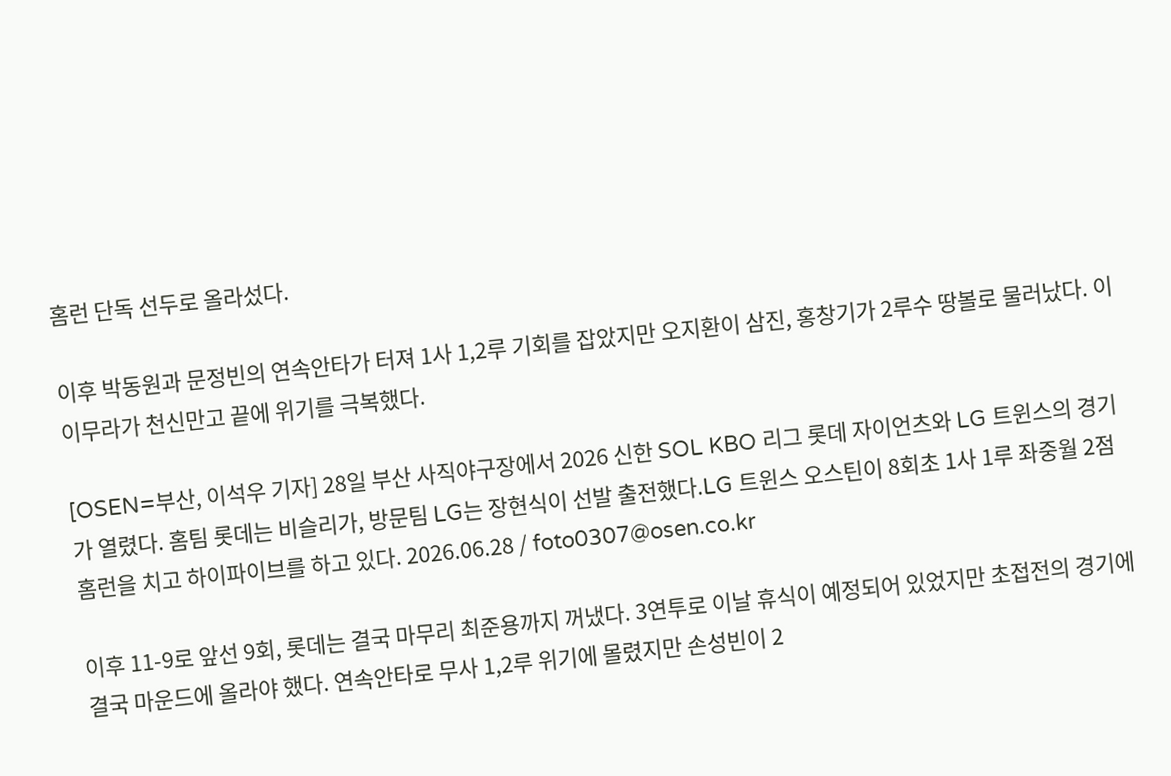홈런 단독 선두로 올라섰다.

이후 박동원과 문정빈의 연속안타가 터져 1사 1,2루 기회를 잡았지만 오지환이 삼진, 홍창기가 2루수 땅볼로 물러났다. 이이무라가 천신만고 끝에 위기를 극복했다.

[OSEN=부산, 이석우 기자] 28일 부산 사직야구장에서 2026 신한 SOL KBO 리그 롯데 자이언츠와 LG 트윈스의 경기가 열렸다. 홈팀 롯데는 비슬리가, 방문팀 LG는 장현식이 선발 출전했다.LG 트윈스 오스틴이 8회초 1사 1루 좌중월 2점 홈런을 치고 하이파이브를 하고 있다. 2026.06.28 / foto0307@osen.co.kr

이후 11-9로 앞선 9회, 롯데는 결국 마무리 최준용까지 꺼냈다. 3연투로 이날 휴식이 예정되어 있었지만 초접전의 경기에 결국 마운드에 올라야 했다. 연속안타로 무사 1,2루 위기에 몰렸지만 손성빈이 2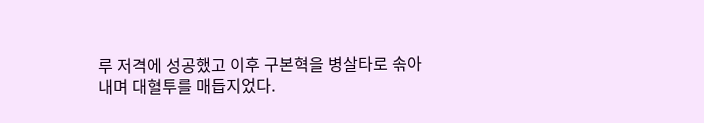루 저격에 성공했고 이후 구본혁을 병살타로 솎아내며 대혈투를 매듭지었다.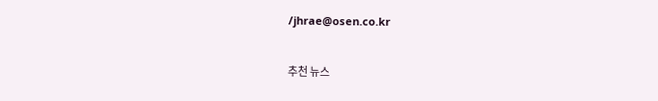/jhrae@osen.co.kr

추천 뉴스